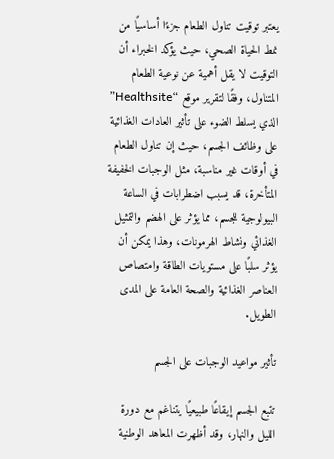يعتبر توقيت تناول الطعام جزءًا أساسيًا من نمط الحياة الصحي، حيث يؤكد الخبراء أن التوقيت لا يقل أهمية عن نوعية الطعام المتناول، وفقًا لتقرير موقع “Healthsite” الذي يسلط الضوء على تأثير العادات الغذائية على وظائف الجسم، حيث إن تناول الطعام في أوقات غير مناسبة، مثل الوجبات الخفيفة المتأخرة، قد يسبب اضطرابات في الساعة البيولوجية للجسم، مما يؤثر على الهضم والتمثيل الغذائي ونشاط الهرمونات، وهذا يمكن أن يؤثر سلبًا على مستويات الطاقة وامتصاص العناصر الغذائية والصحة العامة على المدى الطويل.

تأثير مواعيد الوجبات على الجسم

تتبع الجسم إيقاعًا طبيعيًا يتناغم مع دورة الليل والنهار، وقد أظهرت المعاهد الوطنية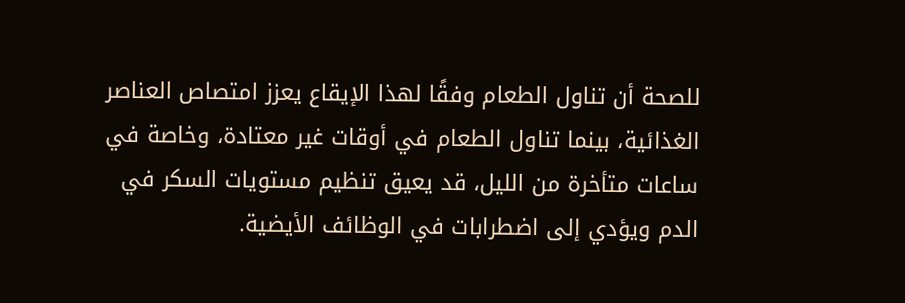للصحة أن تناول الطعام وفقًا لهذا الإيقاع يعزز امتصاص العناصر الغذائية، بينما تناول الطعام في أوقات غير معتادة، وخاصة في ساعات متأخرة من الليل، قد يعيق تنظيم مستويات السكر في الدم ويؤدي إلى اضطرابات في الوظائف الأيضية.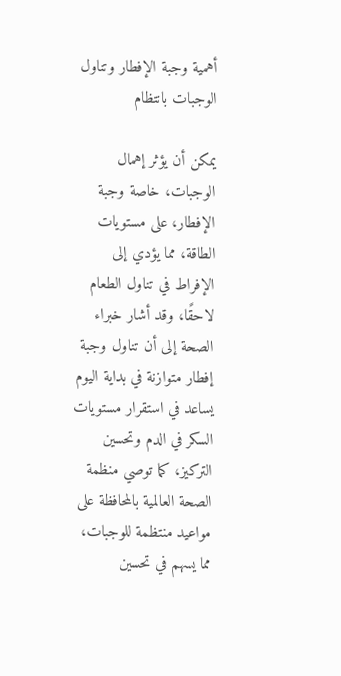أهمية وجبة الإفطار وتناول الوجبات بانتظام

يمكن أن يؤثر إهمال الوجبات، خاصة وجبة الإفطار، على مستويات الطاقة، مما يؤدي إلى الإفراط في تناول الطعام لاحقًا، وقد أشار خبراء الصحة إلى أن تناول وجبة إفطار متوازنة في بداية اليوم يساعد في استقرار مستويات السكر في الدم وتحسين التركيز، كما توصي منظمة الصحة العالمية بالمحافظة على مواعيد منتظمة للوجبات، مما يسهم في تحسين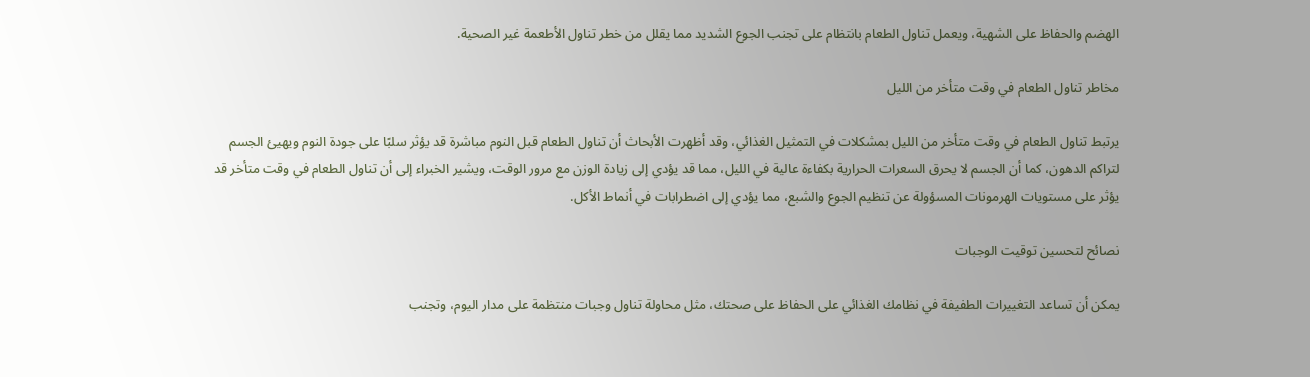الهضم والحفاظ على الشهية، ويعمل تناول الطعام بانتظام على تجنب الجوع الشديد مما يقلل من خطر تناول الأطعمة غير الصحية.

مخاطر تناول الطعام في وقت متأخر من الليل

يرتبط تناول الطعام في وقت متأخر من الليل بمشكلات في التمثيل الغذائي، وقد أظهرت الأبحاث أن تناول الطعام قبل النوم مباشرة قد يؤثر سلبًا على جودة النوم ويهيئ الجسم لتراكم الدهون، كما أن الجسم لا يحرق السعرات الحرارية بكفاءة عالية في الليل، مما قد يؤدي إلى زيادة الوزن مع مرور الوقت، ويشير الخبراء إلى أن تناول الطعام في وقت متأخر قد يؤثر على مستويات الهرمونات المسؤولة عن تنظيم الجوع والشبع، مما يؤدي إلى اضطرابات في أنماط الأكل.

نصائح لتحسين توقيت الوجبات

يمكن أن تساعد التغييرات الطفيفة في نظامك الغذائي على الحفاظ على صحتك، مثل محاولة تناول وجبات منتظمة على مدار اليوم، وتجنب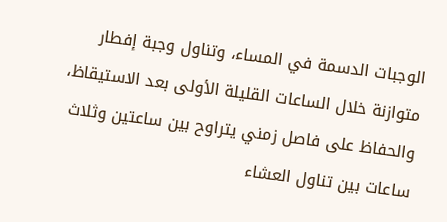الوجبات الدسمة في المساء، وتناول وجبة إفطار متوازنة خلال الساعات القليلة الأولى بعد الاستيقاظ، والحفاظ على فاصل زمني يتراوح بين ساعتين وثلاث ساعات بين تناول العشاء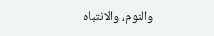والنوم، والانتباه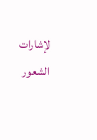لإشارات الشعور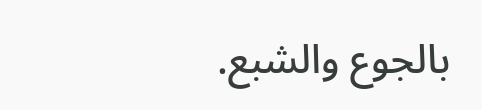بالجوع والشبع.